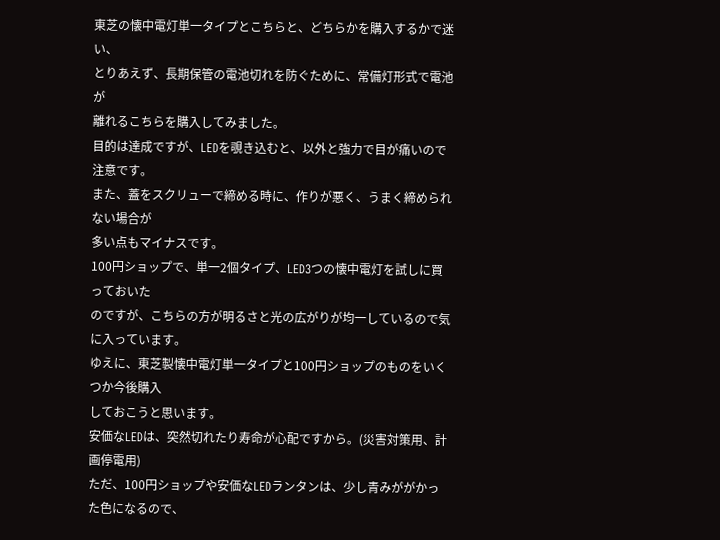東芝の懐中電灯単一タイプとこちらと、どちらかを購入するかで迷い、
とりあえず、長期保管の電池切れを防ぐために、常備灯形式で電池が
離れるこちらを購入してみました。
目的は達成ですが、LEDを覗き込むと、以外と強力で目が痛いので注意です。
また、蓋をスクリューで締める時に、作りが悪く、うまく締められない場合が
多い点もマイナスです。
100円ショップで、単一2個タイプ、LED3つの懐中電灯を試しに買っておいた
のですが、こちらの方が明るさと光の広がりが均一しているので気に入っています。
ゆえに、東芝製懐中電灯単一タイプと100円ショップのものをいくつか今後購入
しておこうと思います。
安価なLEDは、突然切れたり寿命が心配ですから。(災害対策用、計画停電用)
ただ、100円ショップや安価なLEDランタンは、少し青みががかった色になるので、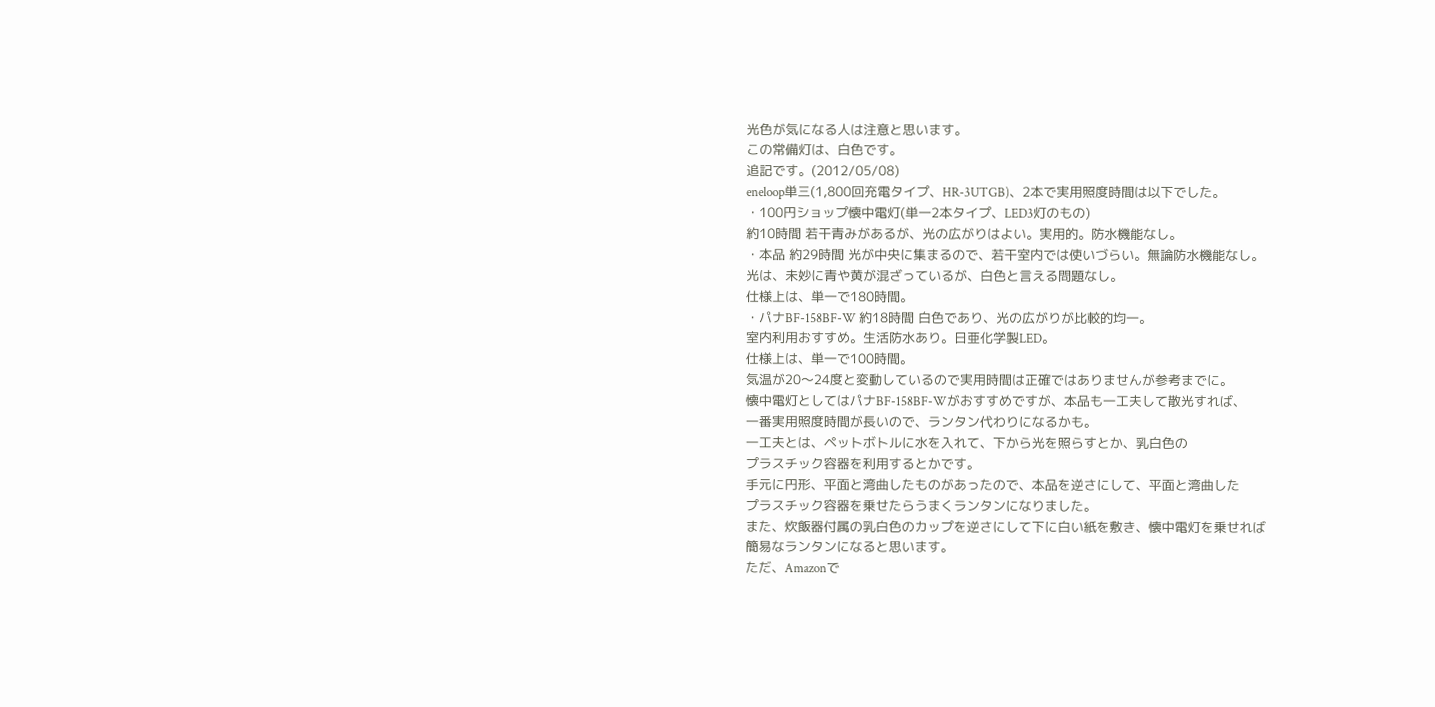光色が気になる人は注意と思います。
この常備灯は、白色です。
追記です。(2012/05/08)
eneloop単三(1,800回充電タイプ、HR-3UTGB)、2本で実用照度時間は以下でした。
・100円ショップ懐中電灯(単一2本タイプ、LED3灯のもの)
約10時間 若干青みがあるが、光の広がりはよい。実用的。防水機能なし。
・本品 約29時間 光が中央に集まるので、若干室内では使いづらい。無論防水機能なし。
光は、未妙に青や黄が混ざっているが、白色と言える問題なし。
仕様上は、単一で180時間。
・パナBF-158BF-W 約18時間 白色であり、光の広がりが比較的均一。
室内利用おすすめ。生活防水あり。日亜化学製LED。
仕様上は、単一で100時間。
気温が20〜24度と変動しているので実用時間は正確ではありませんが参考までに。
懐中電灯としてはパナBF-158BF-Wがおすすめですが、本品も一工夫して散光すれば、
一番実用照度時間が長いので、ランタン代わりになるかも。
一工夫とは、ペットボトルに水を入れて、下から光を照らすとか、乳白色の
プラスチック容器を利用するとかです。
手元に円形、平面と湾曲したものがあったので、本品を逆さにして、平面と湾曲した
プラスチック容器を乗せたらうまくランタンになりました。
また、炊飯器付属の乳白色のカップを逆さにして下に白い紙を敷き、懐中電灯を乗せれば
簡易なランタンになると思います。
ただ、Amazonで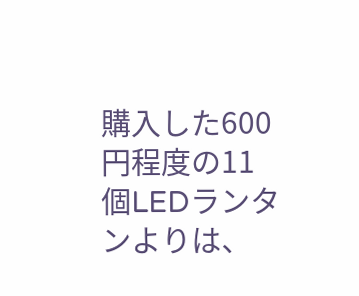購入した600円程度の11個LEDランタンよりは、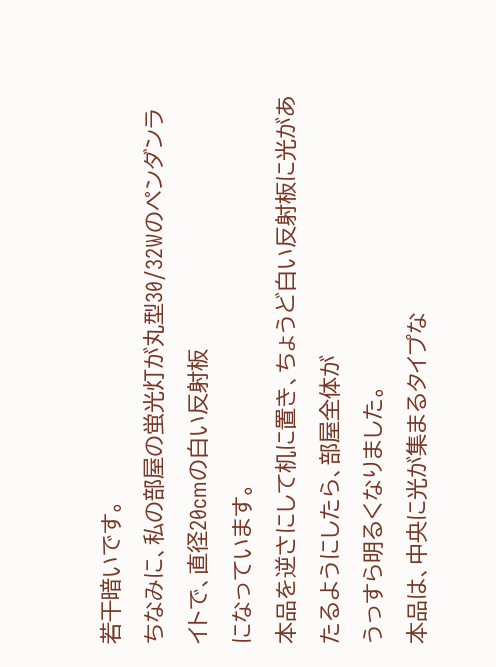若干暗いです。
ちなみに、私の部屋の蛍光灯が丸型30/32Wのペンダンライトで、直径20cmの白い反射板
になっています。
本品を逆さにして机に置き、ちょうど白い反射板に光があたるようにしたら、部屋全体が
うっすら明るくなりました。
本品は、中央に光が集まるタイプな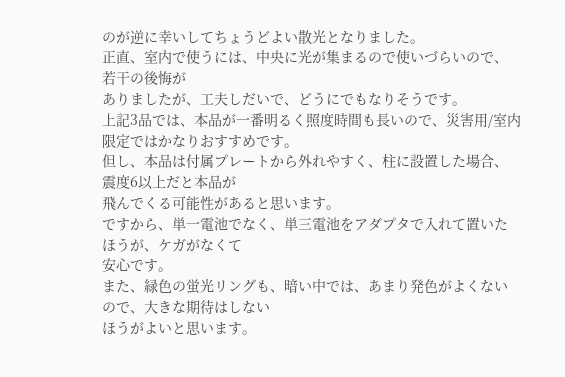のが逆に幸いしてちょうどよい散光となりました。
正直、室内で使うには、中央に光が集まるので使いづらいので、若干の後悔が
ありましたが、工夫しだいで、どうにでもなりそうです。
上記3品では、本品が一番明るく照度時間も長いので、災害用/室内限定ではかなりおすすめです。
但し、本品は付属プレートから外れやすく、柱に設置した場合、震度6以上だと本品が
飛んでくる可能性があると思います。
ですから、単一電池でなく、単三電池をアダプタで入れて置いたほうが、ケガがなくて
安心です。
また、緑色の蛍光リングも、暗い中では、あまり発色がよくないので、大きな期待はしない
ほうがよいと思います。